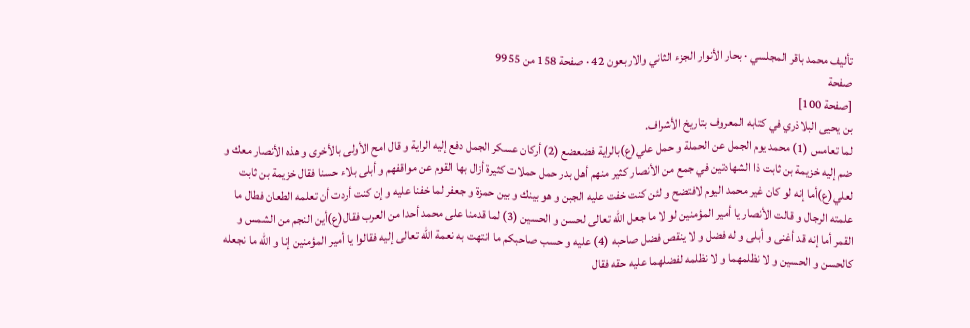تأليف محمد باقر المجلسي · بحار الأنوار الجزء الثاني والاربعون 42 · صفحة 158 من 9955
صفحة
[صفحة 100]
بن يحيى البلاذري في كتابه المعروف بتاريخ الأشراف.
لما تعامس (1) محمد يوم الجمل عن الحملة و حمل علي(ع)بالراية فضعضع (2) أركان عسكر الجمل دفع إليه الراية و قال امح الأولى بالأخرى و هذه الأنصار معك و ضم إليه خزيمة بن ثابت ذا الشهادتين في جمع من الأنصار كثير منهم أهل بدر حمل حملات كثيرة أزال بها القوم عن مواقفهم و أبلى بلاء حسنا فقال خزيمة بن ثابت لعلي(ع)أما إنه لو كان غير محمد اليوم لافتضح و لئن كنت خفت عليه الجبن و هو بينك و بين حمزة و جعفر لما خفنا عليه و إن كنت أردت أن تعلمه الطعان فطال ما علمته الرجال و قالت الأنصار يا أمير المؤمنين لو لا ما جعل الله تعالى لحسن و الحسين (3) لما قدمنا على محمد أحدا من العرب فقال(ع)أين النجم من الشمس و القمر أما إنه قد أغنى و أبلى و له فضل و لا ينقص فضل صاحبه (4) عليه و حسب صاحبكم ما انتهت به نعمة الله تعالى إليه فقالوا يا أمير المؤمنين إنا و الله ما نجعله كالحسن و الحسين و لا نظلمهما و لا نظلمه لفضلهما عليه حقه فقال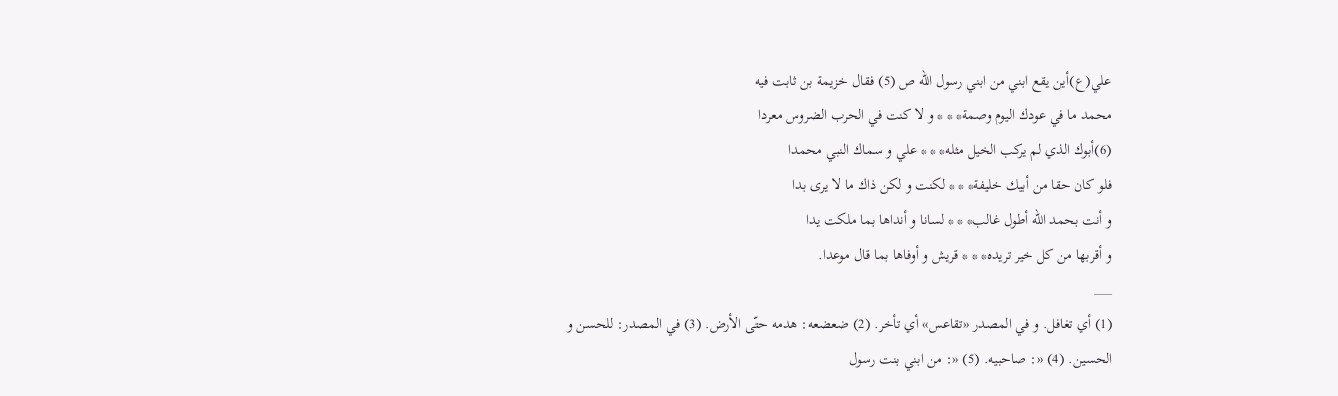علي(ع)أين يقع ابني من ابني رسول الله ص (5) فقال خزيمة بن ثابت فيه
محمد ما في عودك اليوم وصمة* * * و لا كنت في الحرب الضروس معردا
(6)أبوك الذي لم يركب الخيل مثله* * * علي و سماك النبي محمدا
فلو كان حقا من أبيك خليفة* * * لكنت و لكن ذاك ما لا يرى بدا
و أنت بحمد الله أطول غالب* * * لسانا و أنداها بما ملكت يدا
و أقربها من كل خير تريده* * * قريش و أوفاها بما قال موعدا.
___
(1) أي تغافل. و في المصدر «تقاعس» أي تأخر. (2) ضعضعه: هدمه حتّى الأرض. (3) في المصدر: للحسن و الحسين. (4) «: صاحبيه. (5) «: من ابني بنت رسول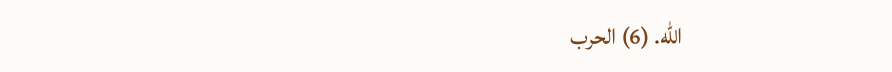اللّه. (6) الحرب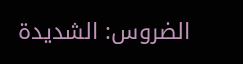الضروس: الشديدة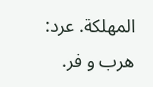المهلكة. عرد: هرب و فر.